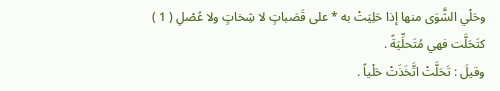وحَلْي الشَّوَى منها إذا حَلِيَتْ به * على قَصَباتٍ لا شِخاتٍ ولا عُصْلِ ( 1 )
كتَحَلَّت فهي مُتَحلِّيَةً .
وقيلَ : تَحَلَّتْ اتَّخَذَتْ حَلْياً .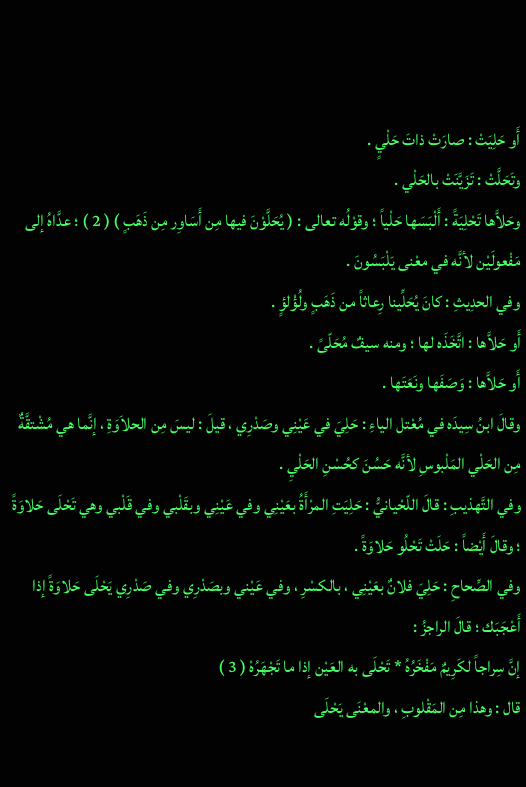أَو حَلِيَتْ : صارَتْ ذاتَ حَلْيٍ .
وتَحَلَّتْ : تَزَيَّنَتْ بالحَلْي .
وحَلاَّها تَحْلِيَةً : أَلْبَسَها حَلْياً ؛ وقوْلُه تعالى : ( يُحَلَّوْنَ فيها مِن أَسَاوِر مِن ذَهَبٍ ) ( 2 ) ؛ عدَّاهُ إلى مَفْعولَيْن لأنَّه في معْنى يَلْبَسُونَ .
وفي الحدِيثِ : كانَ يُحَلِّينا رِعاثاً من ذَهَبٍ ولُؤْلؤٍ .
أَو حَلاَّها : اتَّخَذَه لها ؛ ومنه سيفٌ مُحَلّىً .
أَو حَلاَّها : وَصَفَها ونَعَتَها .
وقالَ ابنُ سِيدَه في مُعْتل الياءِ : حَلِيَ في عَيْنِي وصَدْرِي ، قيلَ : ليسَ مِن الحلاَوَةِ ، إنَّما هي مُشْتقَّةٌ مِن الحَلْي المَلْبوسِ لأنَّه حَسُنَ كحُسْنِ الحَلْيِ .
وفي التَّهذيبِ : قالَ اللّحْيانيُّ : حَلِيَتِ المرْأَةُ بعَيْنِي وفي عَيْنِي وبقَلْبي وفي قَلْبي وهي تَحْلَى حَلاوَةً ؛ وقالَ أَيْضاً : حَلَتْ تَحْلُو حَلاوَةً .
وفي الصِّحاحِ : حَلِيَ فلانٌ بعَيْنِي ، بالكسْرِ ، وفي عَيْني وبصَدْرِي وفي صَدْرِي يَحْلَى حَلاوَةً إذا أَعْجَبَك ؛ قالَ الراجزُ :
إنَّ سِراجاً لكَرِيمٌ مَفْخَرُهُ * تَحْلَى به العَيْن إذا ما تَجْهَرُهْ ( 3 )
قال : وهذا مِن المَقْلوبِ ، والمعْنَى يَحْلَى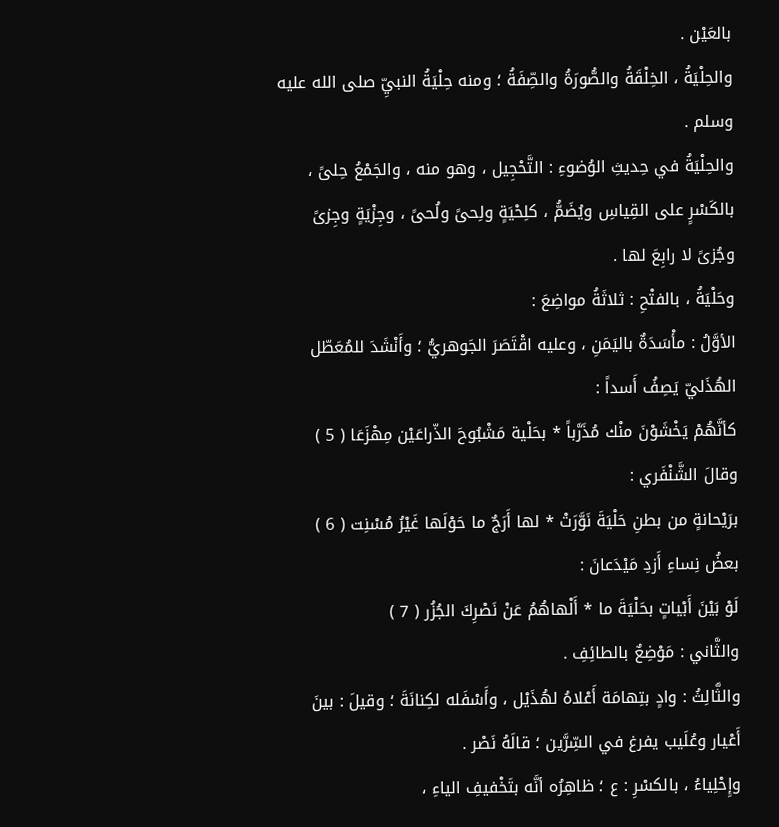بالعَيْن .
والحِلْيَةُ ، الخِلْقَةُ والصُّورَةُ والصِّفَةُ ؛ ومنه حِلْيَةُ النبيِّ صلى الله عليه وسلم .
والحِلْيَةُ في حِديثِ الوُضوءِ : التَّحْجِيل ، وهو منه ، والجَمْعُ حِلىً ، بالكَسْرٍ على القِياسِ ويُضَمُّ ، كلِحْيَةٍ ولِحىً ولُحىً ، وجِزْيَةٍ وجِزىً وجُزىً لا رابِعَ لها .
وحَلْيَةُ ، بالفتْحِ : ثلاثَةُ مواضِعَ :
الأوَّلُ : مأْسَدَةٌ باليَمَنِ ، وعليه اقْتَصَرَ الجَوهريُّ ؛ وأَنْشَدَ للمُعَطّل الهُذَليّ يَصِفُ أَسداً :
كأنَّهُمْ يَخْشَوْنَ منْك مُذَرَّباً * بحَلْية مَشْبُوحَ الذّراعَيْن مِهْزَعَا ( 5 )
وقالَ الشَّنْفَري :
برَيْحانةٍ من بطنِ حَلْيَةَ نَوَّرَتْ * لها أَرَجٌ ما حَوْلَها غَيْرُ مُسْنِت ( 6 )
بعضُ نِساءِ أَزدِ مَيْدَعانَ :
لَوْ بَيْنَ أَبْياتٍ بحَلْيَةَ ما * أَلْهاهُمُ عَنْ نَصْرِكَ الجُزُر ( 7 )
والثَّاني : مَوْضِعٌ بالطائِفِ .
والثَّالِثُ : وادٍ بتِهامَة أَعْلاهُ لهُذَيْل ، وأَسْفَله لكِنانَةَ ؛ وقيلَ : بينَ أَعْيار وعُلَيب يفرغ في السِّرَّين ؛ قالَهُ نَصْر .
وإِحْلِياءُ ، بالكسْرِ : ع ؛ ظاهِرُه أنَّه بتَخْفيفِ الياءِ ،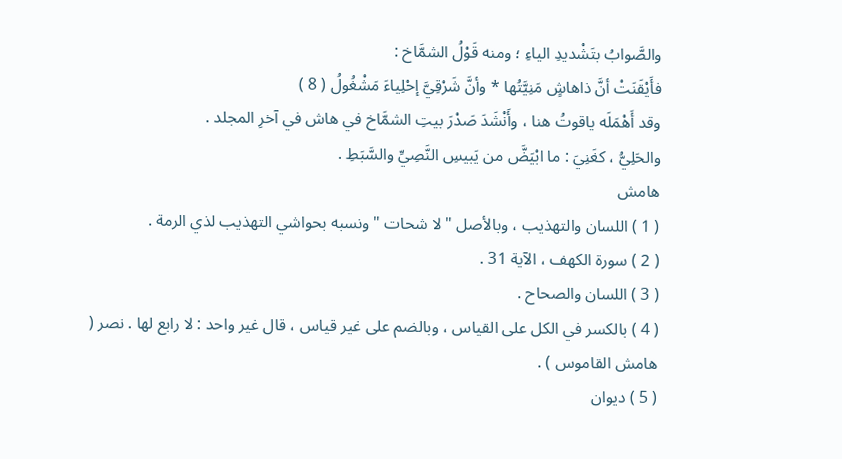والصَّوابُ بتَشْديدِ الياءِ ؛ ومنه قَوْلُ الشمَّاخ :
فأَيْقَنَتْ أنَّ ذاهاشٍ مَنِيَّتُها * وأنَّ شَرْقِيَّ إحْلِياءَ مَشْغُولُ ( 8 )
وقد أَهْمَلَه ياقوتُ هنا ، وأَنْشَدَ صَدْرَ بيتِ الشمَّاخ في هاش في آخرِ المجلد .
والحَلِيُّ ، كغَنِيَ : ما ابْيَضَّ من يَبيسِ النَّصِيِّ والسَّبَطِ .
هامش
( 1 ) اللسان والتهذيب ، وبالأصل " لا شحات " ونسبه بحواشي التهذيب لذي الرمة .
( 2 ) سورة الكهف ، الآية 31 .
( 3 ) اللسان والصحاح .
( 4 ) بالكسر في الكل على القياس ، وبالضم على غير قياس ، قال غير واحد : لا رابع لها . نصر ( هامش القاموس ) .
( 5 ) ديوان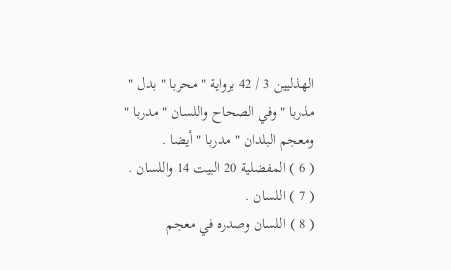الهذليين 3 / 42 برواية " محربا " بدل " مذربا " وفي الصحاح واللسان " مدربا " ومعجم البلدان " مدربا " أيضا .
( 6 ) المفضلية 20 البيت 14 واللسان .
( 7 ) اللسان .
( 8 ) اللسان وصدره في معجم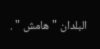البلدان " هامش " .